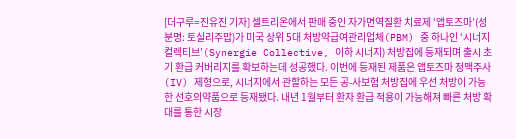[더구루=진유진 기자] 셀트리온에서 판매 중인 자가면역질환 치료제 ‘앱토즈마’(성분명: 토실리주맙)가 미국 상위 5대 처방약급여관리업체(PBM) 중 하나인 ‘시너지 컬렉티브’(Synergie Collective, 이하 시너지) 처방집에 등재되며 출시 초기 환급 커버리지를 확보하는데 성공했다. 이번에 등재된 제품은 앱토즈마 정맥주사(IV) 제형으로, 시너지에서 관할하는 모든 공-사보험 처방집에 우선 처방이 가능한 선호의약품으로 등재됐다. 내년 1월부터 환자 환급 적용이 가능해져 빠른 처방 확대를 통한 시장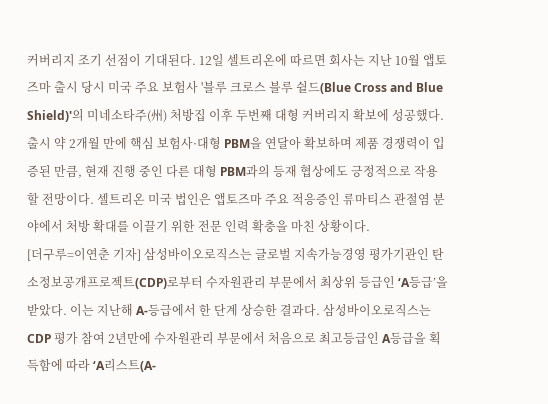커버리지 조기 선점이 기대된다. 12일 셀트리온에 따르면 회사는 지난 10월 앱토즈마 출시 당시 미국 주요 보험사 '블루 크로스 블루 쉴드(Blue Cross and Blue Shield)'의 미네소타주(州) 처방집 이후 두번째 대형 커버리지 확보에 성공했다. 출시 약 2개월 만에 핵심 보험사·대형 PBM을 연달아 확보하며 제품 경쟁력이 입증된 만큼, 현재 진행 중인 다른 대형 PBM과의 등재 협상에도 긍정적으로 작용할 전망이다. 셀트리온 미국 법인은 앱토즈마 주요 적응증인 류마티스 관절염 분야에서 처방 확대를 이끌기 위한 전문 인력 확충을 마친 상황이다.
[더구루=이연춘 기자] 삼성바이오로직스는 글로벌 지속가능경영 평가기관인 탄소정보공개프로젝트(CDP)로부터 수자원관리 부문에서 최상위 등급인 ‘A등급’을 받았다. 이는 지난해 A-등급에서 한 단계 상승한 결과다. 삼성바이오로직스는 CDP 평가 참여 2년만에 수자원관리 부문에서 처음으로 최고등급인 A등급을 획득함에 따라 ‘A리스트(A-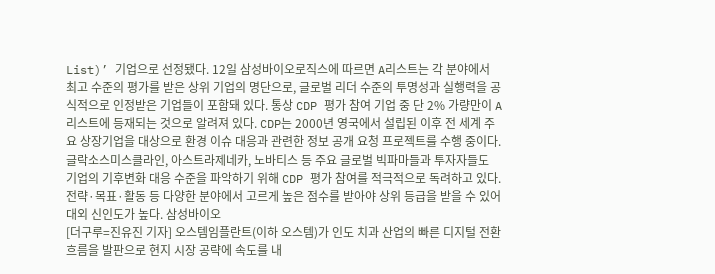List)’ 기업으로 선정됐다. 12일 삼성바이오로직스에 따르면 A리스트는 각 분야에서 최고 수준의 평가를 받은 상위 기업의 명단으로, 글로벌 리더 수준의 투명성과 실행력을 공식적으로 인정받은 기업들이 포함돼 있다. 통상 CDP 평가 참여 기업 중 단 2% 가량만이 A리스트에 등재되는 것으로 알려져 있다. CDP는 2000년 영국에서 설립된 이후 전 세계 주요 상장기업을 대상으로 환경 이슈 대응과 관련한 정보 공개 요청 프로젝트를 수행 중이다. 글락소스미스클라인, 아스트라제네카, 노바티스 등 주요 글로벌 빅파마들과 투자자들도 기업의 기후변화 대응 수준을 파악하기 위해 CDP 평가 참여를 적극적으로 독려하고 있다. 전략·목표·활동 등 다양한 분야에서 고르게 높은 점수를 받아야 상위 등급을 받을 수 있어 대외 신인도가 높다. 삼성바이오
[더구루=진유진 기자] 오스템임플란트(이하 오스템)가 인도 치과 산업의 빠른 디지털 전환 흐름을 발판으로 현지 시장 공략에 속도를 내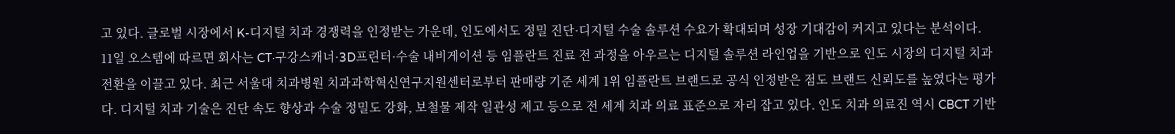고 있다. 글로벌 시장에서 K-디지털 치과 경쟁력을 인정받는 가운데, 인도에서도 정밀 진단·디지털 수술 솔루션 수요가 확대되며 성장 기대감이 커지고 있다는 분석이다. 11일 오스템에 따르면 회사는 CT·구강스캐너·3D프린터·수술 내비게이션 등 임플란트 진료 전 과정을 아우르는 디지털 솔루션 라인업을 기반으로 인도 시장의 디지털 치과 전환을 이끌고 있다. 최근 서울대 치과병원 치과과학혁신연구지원센터로부터 판매량 기준 세계 1위 임플란트 브랜드로 공식 인정받은 점도 브랜드 신뢰도를 높였다는 평가다. 디지털 치과 기술은 진단 속도 향상과 수술 정밀도 강화, 보철물 제작 일관성 제고 등으로 전 세계 치과 의료 표준으로 자리 잡고 있다. 인도 치과 의료진 역시 CBCT 기반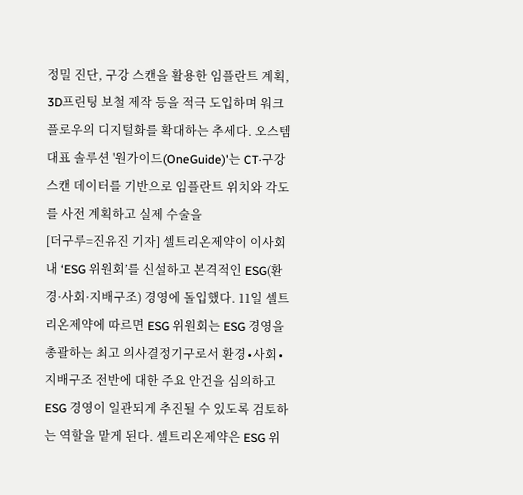정밀 진단, 구강 스캔을 활용한 임플란트 계획, 3D프린팅 보철 제작 등을 적극 도입하며 워크플로우의 디지털화를 확대하는 추세다. 오스템 대표 솔루션 '원가이드(OneGuide)'는 CT·구강 스캔 데이터를 기반으로 임플란트 위치와 각도를 사전 계획하고 실제 수술을
[더구루=진유진 기자] 셀트리온제약이 이사회 내 ‘ESG 위원회’를 신설하고 본격적인 ESG(환경·사회·지배구조) 경영에 돌입했다. 11일 셀트리온제약에 따르면 ESG 위원회는 ESG 경영을 총괄하는 최고 의사결정기구로서 환경∙사회∙지배구조 전반에 대한 주요 안건을 심의하고 ESG 경영이 일관되게 추진될 수 있도록 검토하는 역할을 맡게 된다. 셀트리온제약은 ESG 위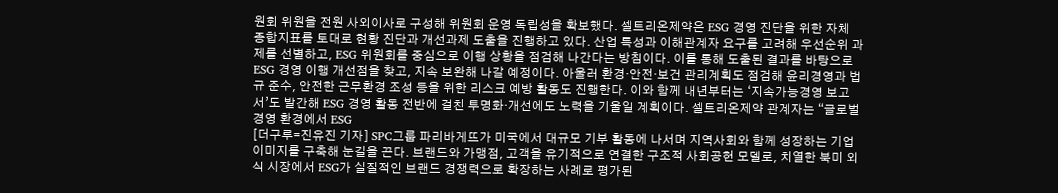원회 위원을 전원 사외이사로 구성해 위원회 운영 독립성을 확보했다. 셀트리온제약은 ESG 경영 진단을 위한 자체 종합지표를 토대로 현황 진단과 개선과제 도출을 진행하고 있다. 산업 특성과 이해관계자 요구를 고려해 우선순위 과제를 선별하고, ESG 위원회를 중심으로 이행 상황을 점검해 나간다는 방침이다. 이를 통해 도출된 결과를 바탕으로 ESG 경영 이행 개선점을 찾고, 지속 보완해 나갈 예정이다. 아울러 환경·안전·보건 관리계획도 점검해 윤리경영과 법규 준수, 안전한 근무환경 조성 등을 위한 리스크 예방 활동도 진행한다. 이와 함께 내년부터는 ‘지속가능경영 보고서’도 발간해 ESG 경영 활동 전반에 걸친 투명화·개선에도 노력을 기울일 계획이다. 셀트리온제약 관계자는 “글로벌 경영 환경에서 ESG
[더구루=진유진 기자] SPC그룹 파리바게뜨가 미국에서 대규모 기부 활동에 나서며 지역사회와 함께 성장하는 기업 이미지를 구축해 눈길을 끈다. 브랜드와 가맹점, 고객을 유기적으로 연결한 구조적 사회공헌 모델로, 치열한 북미 외식 시장에서 ESG가 실질적인 브랜드 경쟁력으로 확장하는 사례로 평가된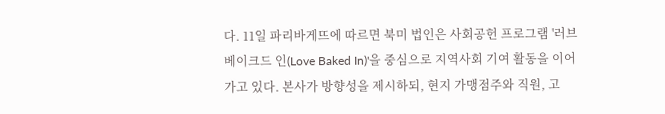다. 11일 파리바게뜨에 따르면 북미 법인은 사회공헌 프로그램 '러브 베이크드 인(Love Baked In)'을 중심으로 지역사회 기여 활동을 이어가고 있다. 본사가 방향성을 제시하되, 현지 가맹점주와 직원, 고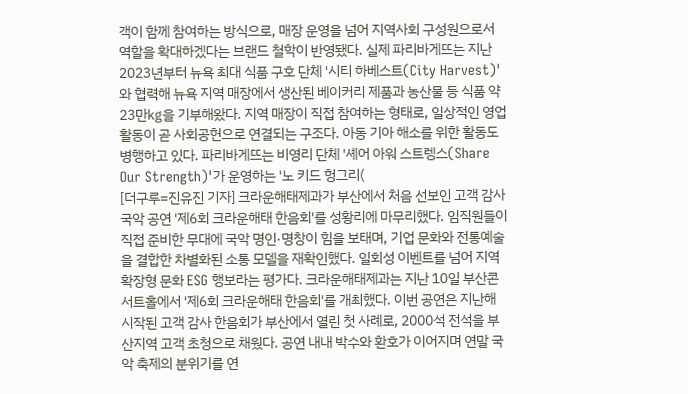객이 함께 참여하는 방식으로, 매장 운영을 넘어 지역사회 구성원으로서 역할을 확대하겠다는 브랜드 철학이 반영됐다. 실제 파리바게뜨는 지난 2023년부터 뉴욕 최대 식품 구호 단체 '시티 하베스트(City Harvest)'와 협력해 뉴욕 지역 매장에서 생산된 베이커리 제품과 농산물 등 식품 약 23만㎏을 기부해왔다. 지역 매장이 직접 참여하는 형태로, 일상적인 영업 활동이 곧 사회공헌으로 연결되는 구조다. 아동 기아 해소를 위한 활동도 병행하고 있다. 파리바게뜨는 비영리 단체 '셰어 아워 스트렝스(Share Our Strength)'가 운영하는 '노 키드 헝그리(
[더구루=진유진 기자] 크라운해태제과가 부산에서 처음 선보인 고객 감사 국악 공연 '제6회 크라운해태 한음회'를 성황리에 마무리했다. 임직원들이 직접 준비한 무대에 국악 명인·명창이 힘을 보태며, 기업 문화와 전통예술을 결합한 차별화된 소통 모델을 재확인했다. 일회성 이벤트를 넘어 지역 확장형 문화 ESG 행보라는 평가다. 크라운해태제과는 지난 10일 부산콘서트홀에서 '제6회 크라운해태 한음회'를 개최했다. 이번 공연은 지난해 시작된 고객 감사 한음회가 부산에서 열린 첫 사례로, 2000석 전석을 부산지역 고객 초청으로 채웠다. 공연 내내 박수와 환호가 이어지며 연말 국악 축제의 분위기를 연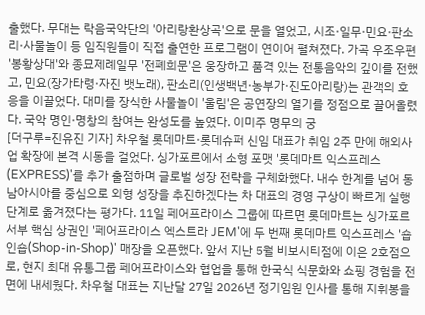출했다. 무대는 락음국악단의 '아리랑환상곡'으로 문을 열었고, 시조·일무·민요·판소리·사물놀이 등 임직원들이 직접 출연한 프로그램이 연이어 펼쳐졌다. 가곡 우조우편 '봉황상대'와 종묘제례일무 '전폐희문'은 웅장하고 품격 있는 전통음악의 깊이를 전했고, 민요(장가타령·자진 뱃노래), 판소리(인생백년·농부가·진도아리랑)는 관객의 호응을 이끌었다. 대미를 장식한 사물놀이 '울림'은 공연장의 열기를 정점으로 끌어올렸다. 국악 명인·명창의 참여는 완성도를 높였다. 이미주 명무의 궁
[더구루=진유진 기자] 차우철 롯데마트·롯데슈퍼 신임 대표가 취임 2주 만에 해외사업 확장에 본격 시동을 걸었다. 싱가포르에서 소형 포맷 '롯데마트 익스프레스(EXPRESS)'를 추가 출점하며 글로벌 성장 전략을 구체화했다. 내수 한계를 넘어 동남아시아를 중심으로 외형 성장을 추진하겠다는 차 대표의 경영 구상이 빠르게 실행 단계로 옮겨졌다는 평가다. 11일 페어프라이스 그룹에 따르면 롯데마트는 싱가포르 서부 핵심 상권인 '페어프라이스 엑스트라 JEM'에 두 번째 롯데마트 익스프레스 '숍인숍(Shop-in-Shop)' 매장을 오픈했다. 앞서 지난 5월 비보시티점에 이은 2호점으로, 현지 최대 유통그룹 페어프라이스와 협업을 통해 한국식 식문화와 쇼핑 경험을 전면에 내세웠다. 차우철 대표는 지난달 27일 2026년 정기임원 인사를 통해 지휘봉을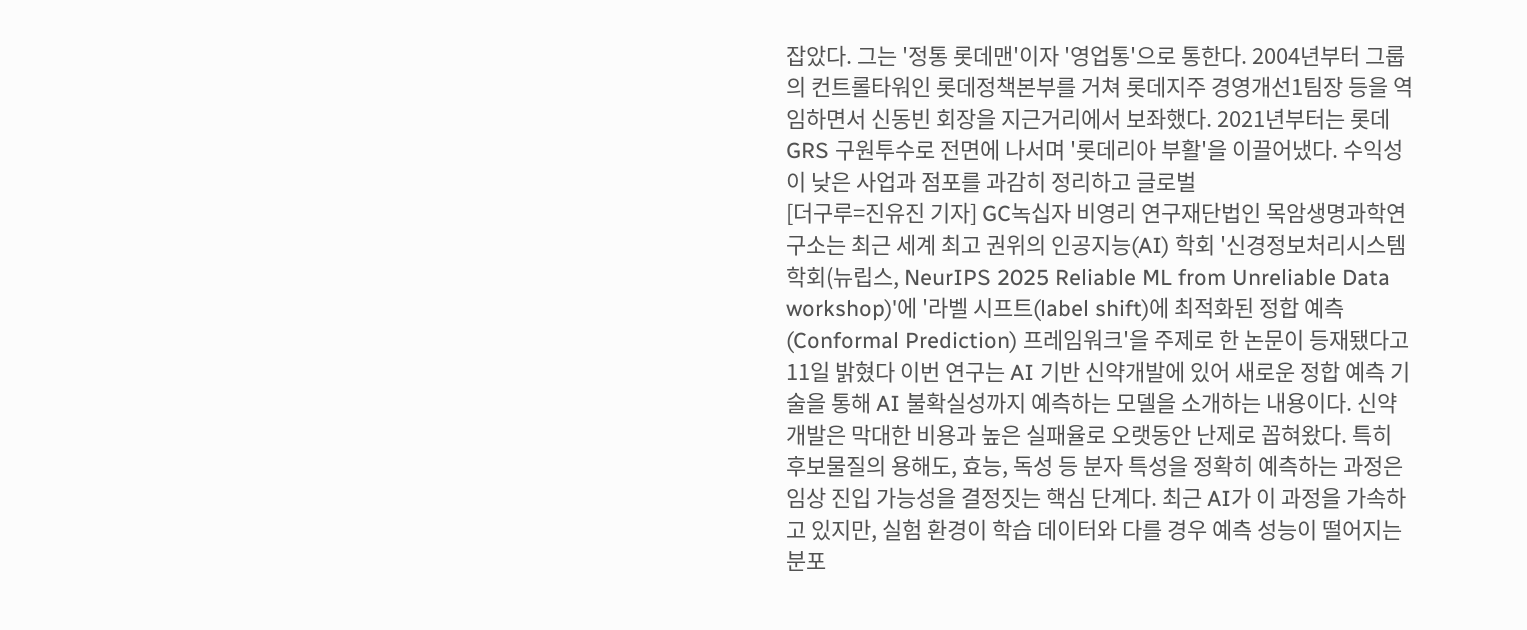잡았다. 그는 '정통 롯데맨'이자 '영업통'으로 통한다. 2004년부터 그룹의 컨트롤타워인 롯데정책본부를 거쳐 롯데지주 경영개선1팀장 등을 역임하면서 신동빈 회장을 지근거리에서 보좌했다. 2021년부터는 롯데GRS 구원투수로 전면에 나서며 '롯데리아 부활'을 이끌어냈다. 수익성이 낮은 사업과 점포를 과감히 정리하고 글로벌
[더구루=진유진 기자] GC녹십자 비영리 연구재단법인 목암생명과학연구소는 최근 세계 최고 권위의 인공지능(AI) 학회 '신경정보처리시스템학회(뉴립스, NeurIPS 2025 Reliable ML from Unreliable Data workshop)'에 '라벨 시프트(label shift)에 최적화된 정합 예측(Conformal Prediction) 프레임워크'을 주제로 한 논문이 등재됐다고 11일 밝혔다 이번 연구는 AI 기반 신약개발에 있어 새로운 정합 예측 기술을 통해 AI 불확실성까지 예측하는 모델을 소개하는 내용이다. 신약개발은 막대한 비용과 높은 실패율로 오랫동안 난제로 꼽혀왔다. 특히 후보물질의 용해도, 효능, 독성 등 분자 특성을 정확히 예측하는 과정은 임상 진입 가능성을 결정짓는 핵심 단계다. 최근 AI가 이 과정을 가속하고 있지만, 실험 환경이 학습 데이터와 다를 경우 예측 성능이 떨어지는 분포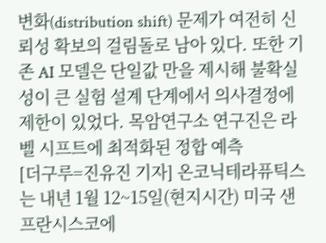변화(distribution shift) 문제가 여전히 신뢰성 확보의 걸림돌로 남아 있다. 또한 기존 AI 모델은 단일값 만을 제시해 불확실성이 큰 실험 설계 단계에서 의사결정에 제한이 있었다. 목암연구소 연구진은 라벨 시프트에 최적화된 정합 예측
[더구루=진유진 기자] 온코닉테라퓨틱스는 내년 1월 12~15일(현지시간) 미국 샌프란시스코에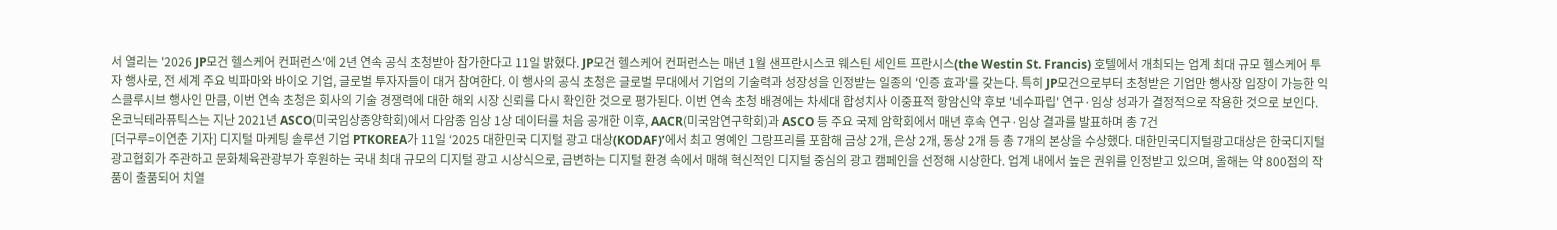서 열리는 '2026 JP모건 헬스케어 컨퍼런스'에 2년 연속 공식 초청받아 참가한다고 11일 밝혔다. JP모건 헬스케어 컨퍼런스는 매년 1월 샌프란시스코 웨스틴 세인트 프란시스(the Westin St. Francis) 호텔에서 개최되는 업계 최대 규모 헬스케어 투자 행사로, 전 세계 주요 빅파마와 바이오 기업, 글로벌 투자자들이 대거 참여한다. 이 행사의 공식 초청은 글로벌 무대에서 기업의 기술력과 성장성을 인정받는 일종의 '인증 효과'를 갖는다. 특히 JP모건으로부터 초청받은 기업만 행사장 입장이 가능한 익스클루시브 행사인 만큼, 이번 연속 초청은 회사의 기술 경쟁력에 대한 해외 시장 신뢰를 다시 확인한 것으로 평가된다. 이번 연속 초청 배경에는 차세대 합성치사 이중표적 항암신약 후보 '네수파립' 연구·임상 성과가 결정적으로 작용한 것으로 보인다. 온코닉테라퓨틱스는 지난 2021년 ASCO(미국임상종양학회)에서 다암종 임상 1상 데이터를 처음 공개한 이후, AACR(미국암연구학회)과 ASCO 등 주요 국제 암학회에서 매년 후속 연구·임상 결과를 발표하며 총 7건
[더구루=이연춘 기자] 디지털 마케팅 솔루션 기업 PTKOREA가 11일 ‘2025 대한민국 디지털 광고 대상(KODAF)’에서 최고 영예인 그랑프리를 포함해 금상 2개, 은상 2개, 동상 2개 등 총 7개의 본상을 수상했다. 대한민국디지털광고대상은 한국디지털광고협회가 주관하고 문화체육관광부가 후원하는 국내 최대 규모의 디지털 광고 시상식으로, 급변하는 디지털 환경 속에서 매해 혁신적인 디지털 중심의 광고 캠페인을 선정해 시상한다. 업계 내에서 높은 권위를 인정받고 있으며, 올해는 약 800점의 작품이 출품되어 치열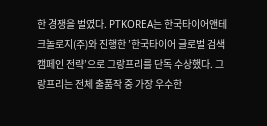한 경쟁을 벌였다. PTKOREA는 한국타이어앤테크놀로지(주)와 진행한 ’한국타이어 글로벌 검색 캠페인 전략’으로 그랑프리를 단독 수상했다. 그랑프리는 전체 출품작 중 가장 우수한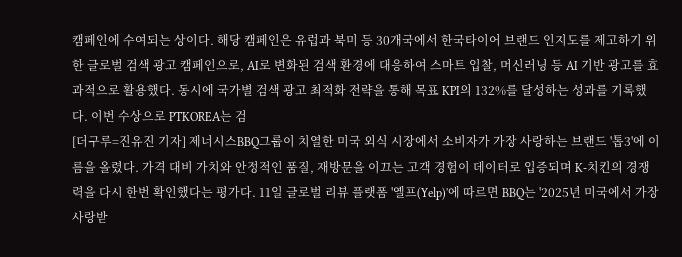캠페인에 수여되는 상이다. 해당 캠페인은 유럽과 북미 등 30개국에서 한국타이어 브랜드 인지도를 제고하기 위한 글로벌 검색 광고 캠페인으로, AI로 변화된 검색 환경에 대응하여 스마트 입찰, 머신러닝 등 AI 기반 광고를 효과적으로 활용했다. 동시에 국가별 검색 광고 최적화 전략을 통해 목표 KPI의 132%를 달성하는 성과를 기록했다. 이번 수상으로 PTKOREA는 검
[더구루=진유진 기자] 제너시스BBQ그룹이 치열한 미국 외식 시장에서 소비자가 가장 사랑하는 브랜드 '톱3'에 이름을 올렸다. 가격 대비 가치와 안정적인 품질, 재방문을 이끄는 고객 경험이 데이터로 입증되며 K-치킨의 경쟁력을 다시 한번 확인했다는 평가다. 11일 글로벌 리뷰 플랫폼 '옐프(Yelp)'에 따르면 BBQ는 '2025년 미국에서 가장 사랑받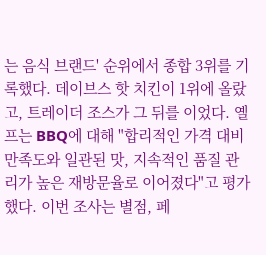는 음식 브랜드' 순위에서 종합 3위를 기록했다. 데이브스 핫 치킨이 1위에 올랐고, 트레이더 조스가 그 뒤를 이었다. 옐프는 BBQ에 대해 "합리적인 가격 대비 만족도와 일관된 맛, 지속적인 품질 관리가 높은 재방문율로 이어졌다"고 평가했다. 이번 조사는 별점, 페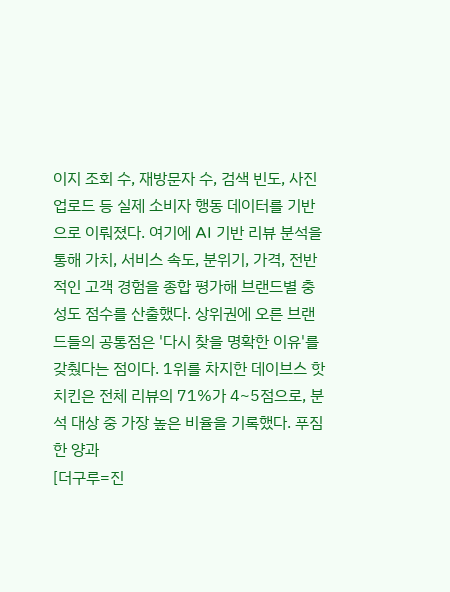이지 조회 수, 재방문자 수, 검색 빈도, 사진 업로드 등 실제 소비자 행동 데이터를 기반으로 이뤄졌다. 여기에 AI 기반 리뷰 분석을 통해 가치, 서비스 속도, 분위기, 가격, 전반적인 고객 경험을 종합 평가해 브랜드별 충성도 점수를 산출했다. 상위권에 오른 브랜드들의 공통점은 '다시 찾을 명확한 이유'를 갖췄다는 점이다. 1위를 차지한 데이브스 핫 치킨은 전체 리뷰의 71%가 4~5점으로, 분석 대상 중 가장 높은 비율을 기록했다. 푸짐한 양과
[더구루=진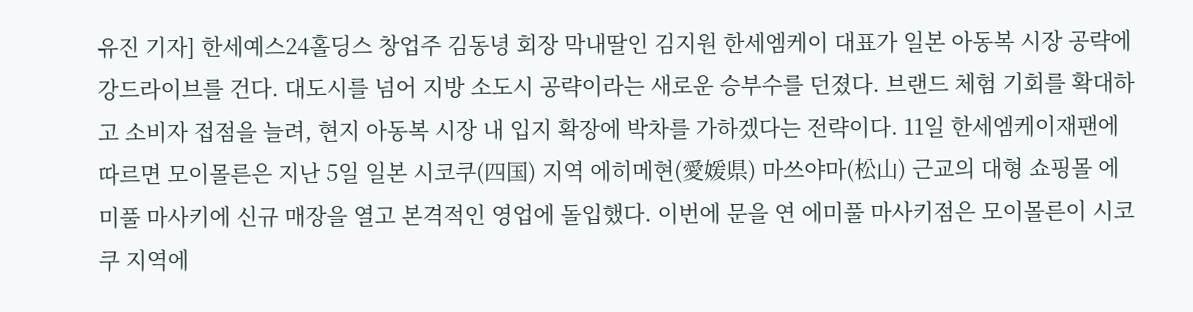유진 기자] 한세예스24홀딩스 창업주 김동녕 회장 막내딸인 김지원 한세엠케이 대표가 일본 아동복 시장 공략에 강드라이브를 건다. 대도시를 넘어 지방 소도시 공략이라는 새로운 승부수를 던졌다. 브랜드 체험 기회를 확대하고 소비자 접점을 늘려, 현지 아동복 시장 내 입지 확장에 박차를 가하겠다는 전략이다. 11일 한세엠케이재팬에 따르면 모이몰른은 지난 5일 일본 시코쿠(四国) 지역 에히메현(愛媛県) 마쓰야마(松山) 근교의 대형 쇼핑몰 에미풀 마사키에 신규 매장을 열고 본격적인 영업에 돌입했다. 이번에 문을 연 에미풀 마사키점은 모이몰른이 시코쿠 지역에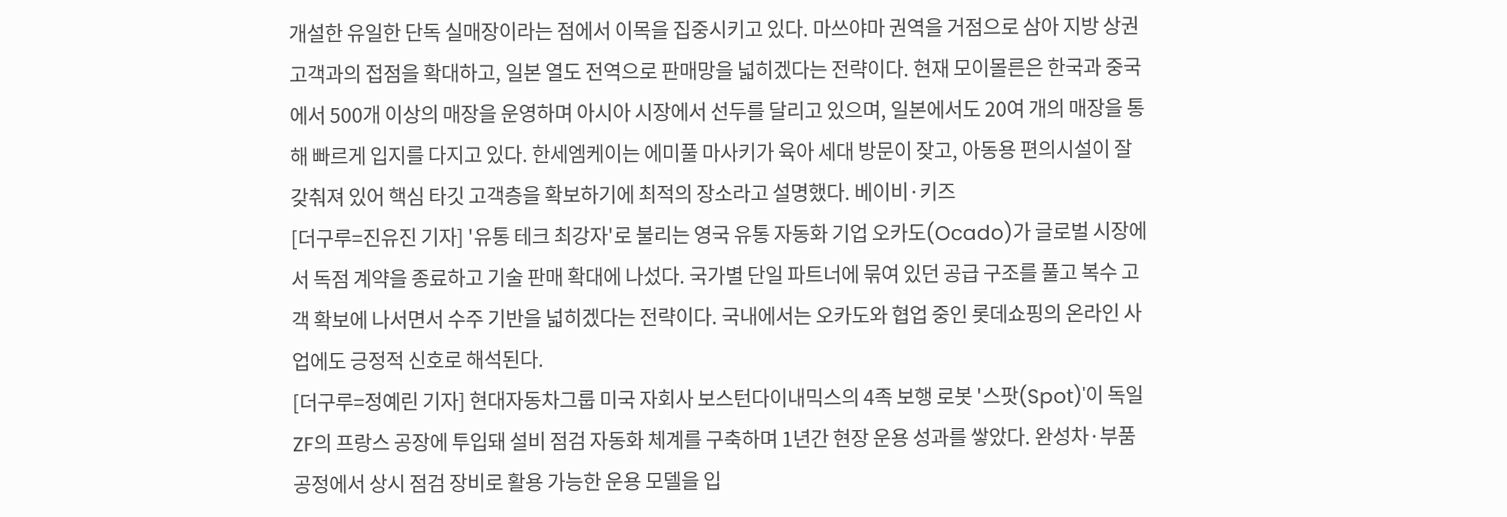개설한 유일한 단독 실매장이라는 점에서 이목을 집중시키고 있다. 마쓰야마 권역을 거점으로 삼아 지방 상권 고객과의 접점을 확대하고, 일본 열도 전역으로 판매망을 넓히겠다는 전략이다. 현재 모이몰른은 한국과 중국에서 500개 이상의 매장을 운영하며 아시아 시장에서 선두를 달리고 있으며, 일본에서도 20여 개의 매장을 통해 빠르게 입지를 다지고 있다. 한세엠케이는 에미풀 마사키가 육아 세대 방문이 잦고, 아동용 편의시설이 잘 갖춰져 있어 핵심 타깃 고객층을 확보하기에 최적의 장소라고 설명했다. 베이비·키즈
[더구루=진유진 기자] '유통 테크 최강자'로 불리는 영국 유통 자동화 기업 오카도(Ocado)가 글로벌 시장에서 독점 계약을 종료하고 기술 판매 확대에 나섰다. 국가별 단일 파트너에 묶여 있던 공급 구조를 풀고 복수 고객 확보에 나서면서 수주 기반을 넓히겠다는 전략이다. 국내에서는 오카도와 협업 중인 롯데쇼핑의 온라인 사업에도 긍정적 신호로 해석된다.
[더구루=정예린 기자] 현대자동차그룹 미국 자회사 보스턴다이내믹스의 4족 보행 로봇 '스팟(Spot)'이 독일 ZF의 프랑스 공장에 투입돼 설비 점검 자동화 체계를 구축하며 1년간 현장 운용 성과를 쌓았다. 완성차·부품 공정에서 상시 점검 장비로 활용 가능한 운용 모델을 입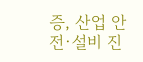증, 산업 안전·설비 진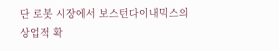단 로봇 시장에서 보스턴다이내믹스의 상업적 확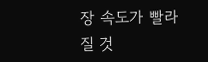장 속도가 빨라질 것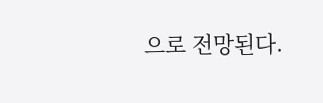으로 전망된다.